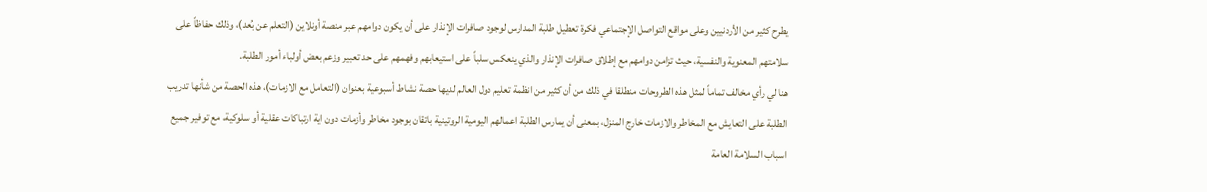يطرح كثير من الأردنيين وعلى مواقع التواصل الإجتماعي فكرة تعطيل طلبة المدارس لوجود صافرات الإنذار على أن يكون دوامهم عبر منصة أونلاين (التعلم عن بُعد)، وذلك حفاظاً على سلامتهم المعنوية والنفسية، حيث تزامن دوامهم مع إطلاق صافرات الإنذار والذي ينعكس سلباً على استيعابهم وفهمهم على حد تعبير وزعم بعض أولباء أمور الطلبة.
هنا لي رأي مخالف تماماً لمثل هذه الطروحات منطلقا في ذلك من أن كثير من انظمة تعليم دول العالم لديها حصة نشاط أسبوعية بعنوان (التعامل مع الازمات)، هذه الحصة من شأنها تدريب الطلبة على التعايش مع المخاطر والازمات خارج المنزل، بمعنى أن يمارس الطلبة اعمالهم اليومية الروتينية باتقان بوجود مخاطر وأزمات دون اية ارتباكات عقلية أو سلوكية، مع توفير جميع اسباب السلامة العامة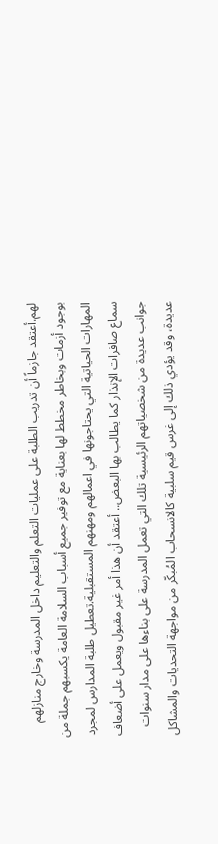لهم.أعتقد جازماً أن تدريب الطلبة على عمليات التعلم والتعليم داخل المدرسة وخارج منازلهم بوجود أزمات وبخاطر مخطط لها بعناية مع توفير جميع أسباب السلامة العامة يكسبهم جملة من المهارات الحياتية التي يحتاجونها في اعمالهم ومهنهم المستقبلية.تعطيل طلبة المدارس لمجرد سماع صافرات الإنذار كما يطالب بها البعض.. أعتقد أن هذا أمر غير مقبول ويعمل على أضعاف جوانب عديدة من شخصياتهم الرئيسية تلك التي تعمل المدرسة على بناءها على مدار سنوات عديدة، وقد يؤدي ذلك إلى غرس قيم سلبية كالانسحاب المُبكّر من مواجهة التحديات والمشاكل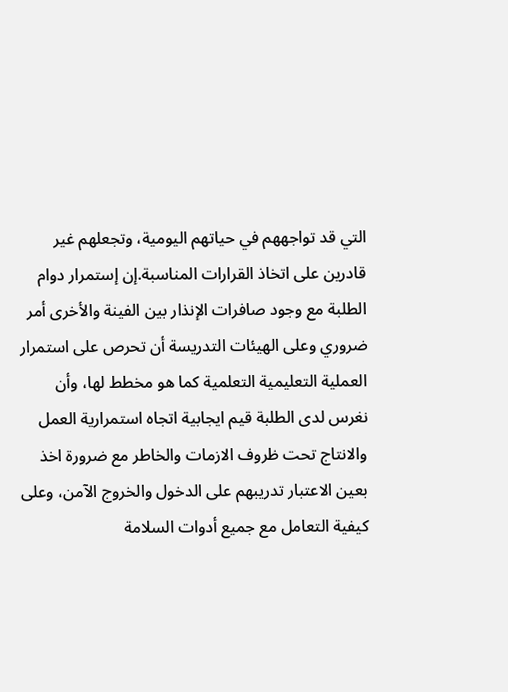التي قد تواجههم في حياتهم اليومية، وتجعلهم غير قادرين على اتخاذ القرارات المناسبة.إن إستمرار دوام الطلبة مع وجود صافرات الإنذار بين الفينة والأخرى أمر ضروري وعلى الهيئات التدريسة أن تحرص على استمرار العملية التعليمية التعلمية كما هو مخطط لها، وأن نغرس لدى الطلبة قيم ايجابية اتجاه استمرارية العمل والانتاج تحت ظروف الازمات والخاطر مع ضرورة اخذ بعين الاعتبار تدريبهم على الدخول والخروج الآمن، وعلى كيفية التعامل مع جميع أدوات السلامة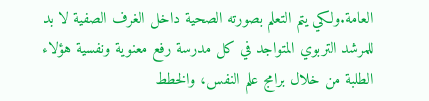العامة.ولكي يتم التعلم بصورته الصحية داخل الغرف الصفية لا بد للمرشد التربوي المتواجد في كل مدرسة رفع معنوية ونفسية هؤلاء الطلبة من خلال برامج علم النفس، والخطط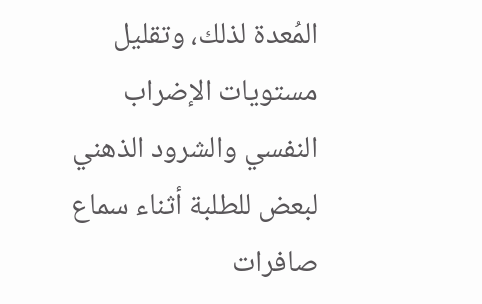المُعدة لذلك، وتقليل مستويات الإضراب النفسي والشرود الذهني لبعض للطلبة أثناء سماع صافرات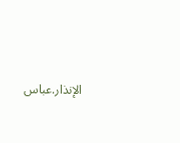الإنذار.عباس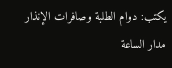يكتب: دوام الطلبة وصافرات الإنذار
مدار الساعة